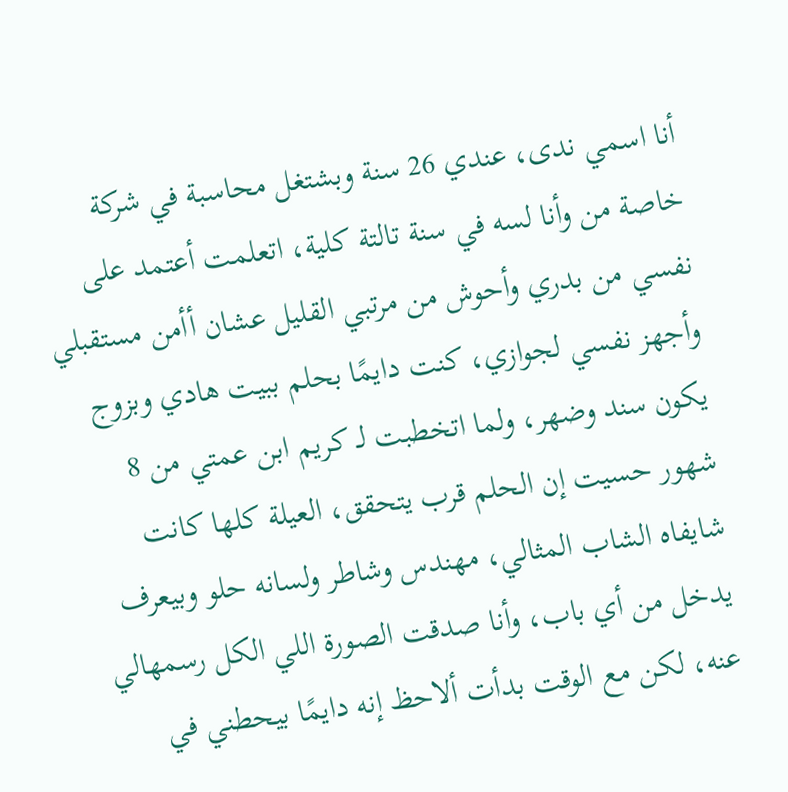أنا اسمي ندى، عندي 26 سنة وبشتغل محاسبة في شركة خاصة من وأنا لسه في سنة تالتة كلية، اتعلمت أعتمد على نفسي من بدري وأحوش من مرتبي القليل عشان أأمن مستقبلي وأجهز نفسي لجوازي، كنت دايمًا بحلم ببيت هادي وبزوج يكون سند وضهر، ولما اتخطبت لـ كريم ابن عمتي من 8 شهور حسيت إن الحلم قرب يتحقق، العيلة كلها كانت شايفاه الشاب المثالي، مهندس وشاطر ولسانه حلو وبيعرف يدخل من أي باب، وأنا صدقت الصورة اللي الكل رسمهالي عنه، لكن مع الوقت بدأت ألاحظ إنه دايمًا بيحطني في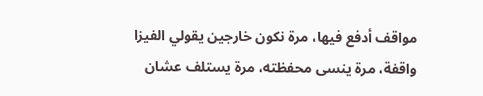مواقف أدفع فيها، مرة نكون خارجين يقولي الفيزا واقفة، مرة ينسى محفظته، مرة يستلف عشان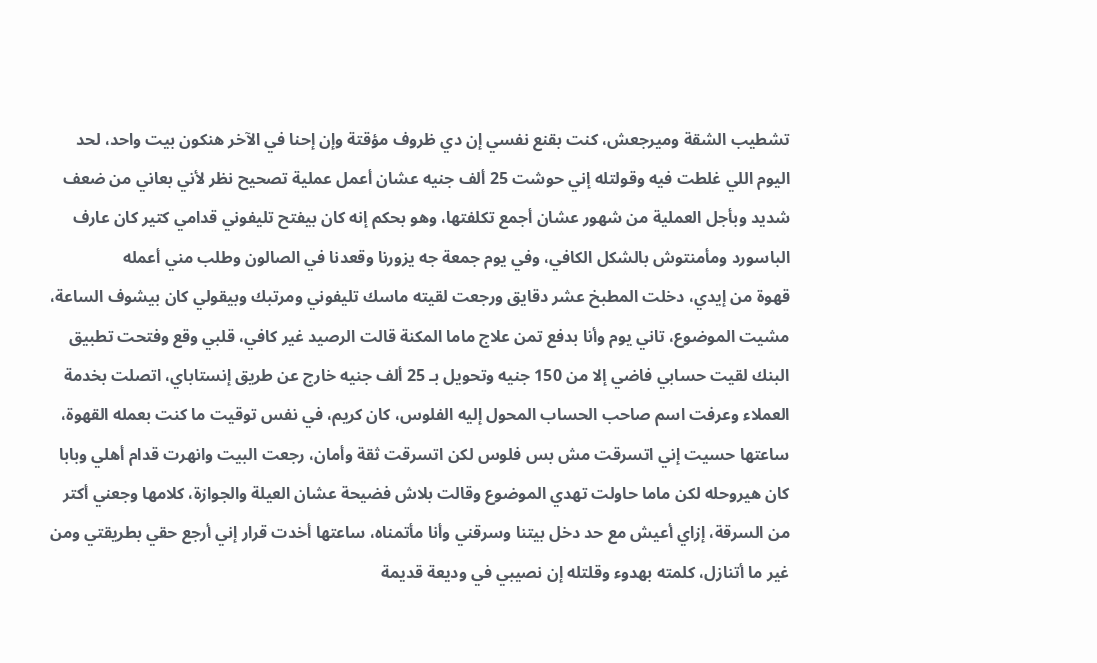تشطيب الشقة وميرجعش، كنت بقنع نفسي إن دي ظروف مؤقتة وإن إحنا في الآخر هنكون بيت واحد، لحد اليوم اللي غلطت فيه وقولتله إني حوشت 25 ألف جنيه عشان أعمل عملية تصحيح نظر لأني بعاني من ضعف شديد وبأجل العملية من شهور عشان أجمع تكلفتها، وهو بحكم إنه كان بيفتح تليفوني قدامي كتير كان عارف الباسورد ومأمنتوش بالشكل الكافي، وفي يوم جمعة جه يزورنا وقعدنا في الصالون وطلب مني أعمله
قهوة من إيدي، دخلت المطبخ عشر دقايق ورجعت لقيته ماسك تليفوني ومرتبك وبيقولي كان بيشوف الساعة، مشيت الموضوع، تاني يوم وأنا بدفع تمن علاج ماما المكنة قالت الرصيد غير كافي، قلبي وقع وفتحت تطبيق البنك لقيت حسابي فاضي إلا من 150 جنيه وتحويل بـ 25 ألف جنيه خارج عن طريق إنستاباي، اتصلت بخدمة العملاء وعرفت اسم صاحب الحساب المحول إليه الفلوس، كان كريم، في نفس توقيت ما كنت بعمله القهوة، ساعتها حسيت إني اتسرقت مش بس فلوس لكن اتسرقت ثقة وأمان، رجعت البيت وانهرت قدام أهلي وبابا كان هيروحله لكن ماما حاولت تهدي الموضوع وقالت بلاش فضيحة عشان العيلة والجوازة، كلامها وجعني أكتر من السرقة، إزاي أعيش مع حد دخل بيتنا وسرقني وأنا مأتمناه، ساعتها أخدت قرار إني أرجع حقي بطريقتي ومن غير ما أتنازل، كلمته بهدوء وقلتله إن نصيبي في وديعة قديمة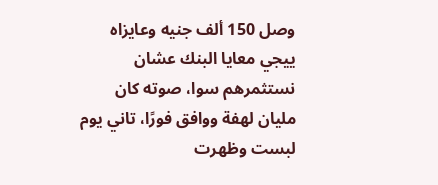وصل 150 ألف جنيه وعايزاه ييجي معايا البنك عشان نستثمرهم سوا، صوته كان مليان لهفة ووافق فورًا، تاني يوم لبست وظهرت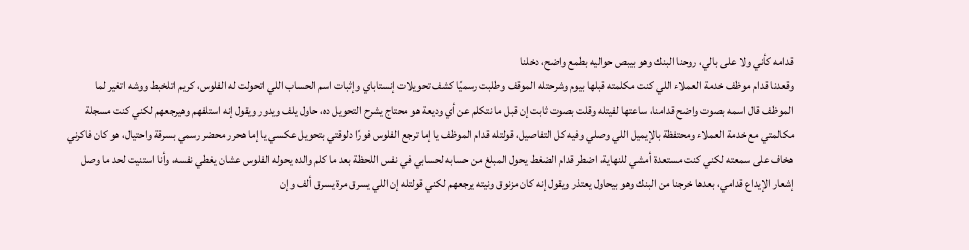قدامه كأني ولا على بالي، روحنا البنك وهو بيبص حواليه بطمع واضح، دخلنا
وقعدنا قدام موظف خدمة العملاء اللي كنت مكلمته قبلها بيوم وشرحتله الموقف وطلبت رسميًا كشف تحويلات إنستاباي وإثبات اسم الحساب اللي اتحولت له الفلوس، كريم اتلخبط ووشه اتغير لما الموظف قال اسمه بصوت واضح قدامنا، ساعتها لفيتله وقلت بصوت ثابت إن قبل ما نتكلم عن أي وديعة هو محتاج يشرح التحويل ده، حاول يلف ويدور ويقول إنه استلفهم وهيرجعهم لكني كنت مسجلة مكالمتي مع خدمة العملاء ومحتفظة بالإيميل اللي وصلي وفيه كل التفاصيل، قولتله قدام الموظف يا إما ترجع الفلوس فورًا دلوقتي بتحويل عكسي يا إما هحرر محضر رسمي بسرقة واحتيال، هو كان فاكرني هخاف على سمعته لكني كنت مستعدة أمشي للنهاية، اضطر قدام الضغط يحول المبلغ من حسابه لحسابي في نفس اللحظة بعد ما كلم والده يحوله الفلوس عشان يغطي نفسه، وأنا استنيت لحد ما وصل إشعار الإيداع قدامي، بعدها خرجنا من البنك وهو بيحاول يعتذر ويقول إنه كان مزنوق ونيته يرجعهم لكني قولتله إن اللي يسرق مرة يسرق ألف وإن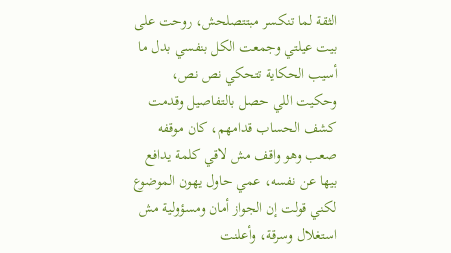الثقة لما تنكسر مبتتصلحش، روحت على بيت عيلتي وجمعت الكل بنفسي بدل ما
أسيب الحكاية تتحكي نص نص، وحكيت اللي حصل بالتفاصيل وقدمت كشف الحساب قدامهم، كان موقفه صعب وهو واقف مش لاقي كلمة يدافع بيها عن نفسه، عمي حاول يهون الموضوع لكني قولت إن الجواز أمان ومسؤولية مش استغلال وسرقة، وأعلنت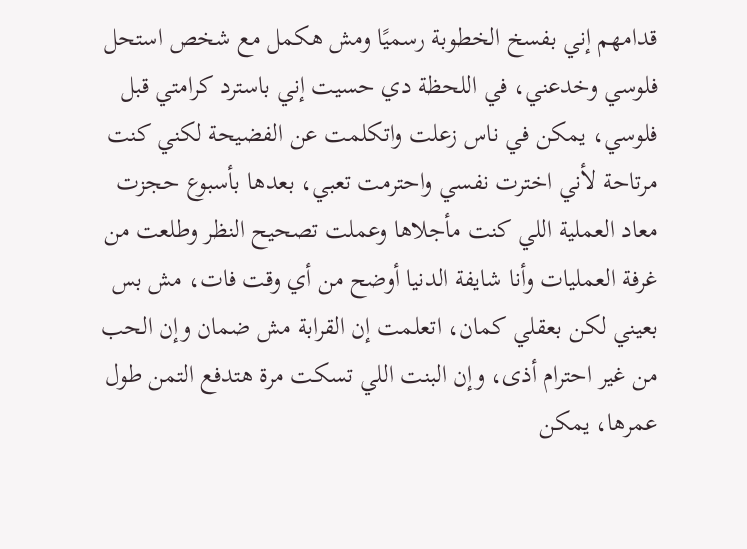قدامهم إني بفسخ الخطوبة رسميًا ومش هكمل مع شخص استحل فلوسي وخدعني، في اللحظة دي حسيت إني باسترد كرامتي قبل فلوسي، يمكن في ناس زعلت واتكلمت عن الفضيحة لكني كنت مرتاحة لأني اخترت نفسي واحترمت تعبي، بعدها بأسبوع حجزت معاد العملية اللي كنت مأجلاها وعملت تصحيح النظر وطلعت من غرفة العمليات وأنا شايفة الدنيا أوضح من أي وقت فات، مش بس بعيني لكن بعقلي كمان، اتعلمت إن القرابة مش ضمان وإن الحب من غير احترام أذى، وإن البنت اللي تسكت مرة هتدفع التمن طول عمرها، يمكن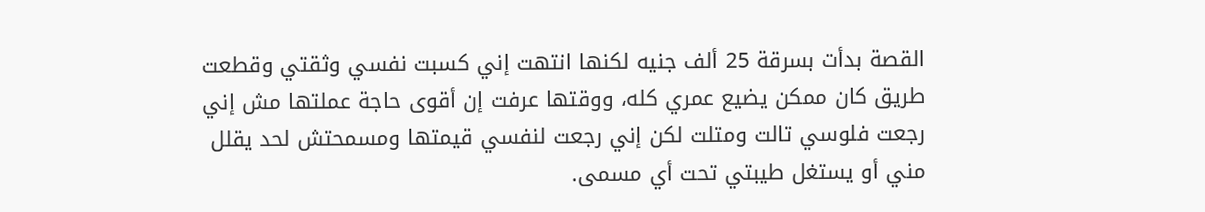القصة بدأت بسرقة 25 ألف جنيه لكنها انتهت إني كسبت نفسي وثقتي وقطعت طريق كان ممكن يضيع عمري كله، ووقتها عرفت إن أقوى حاجة عملتها مش إني رجعت فلوسي تالت ومتلت لكن إني رجعت لنفسي قيمتها ومسمحتش لحد يقلل مني أو يستغل طيبتي تحت أي مسمى.